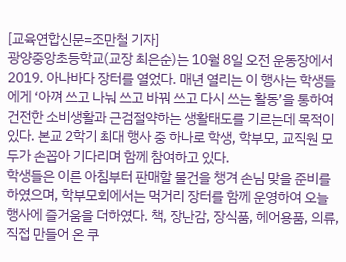[교육연합신문=조만철 기자]
광양중앙초등학교(교장 최은순)는 10월 8일 오전 운동장에서 2019. 아나바다 장터를 열었다. 매년 열리는 이 행사는 학생들에게 ‘아껴 쓰고 나눠 쓰고 바꿔 쓰고 다시 쓰는 활동’을 통하여 건전한 소비생활과 근검절약하는 생활태도를 기르는데 목적이 있다. 본교 2학기 최대 행사 중 하나로 학생, 학부모, 교직원 모두가 손꼽아 기다리며 함께 참여하고 있다.
학생들은 이른 아침부터 판매할 물건을 챙겨 손님 맞을 준비를 하였으며, 학부모회에서는 먹거리 장터를 함께 운영하여 오늘 행사에 즐거움을 더하였다. 책, 장난감, 장식품, 헤어용품, 의류, 직접 만들어 온 쿠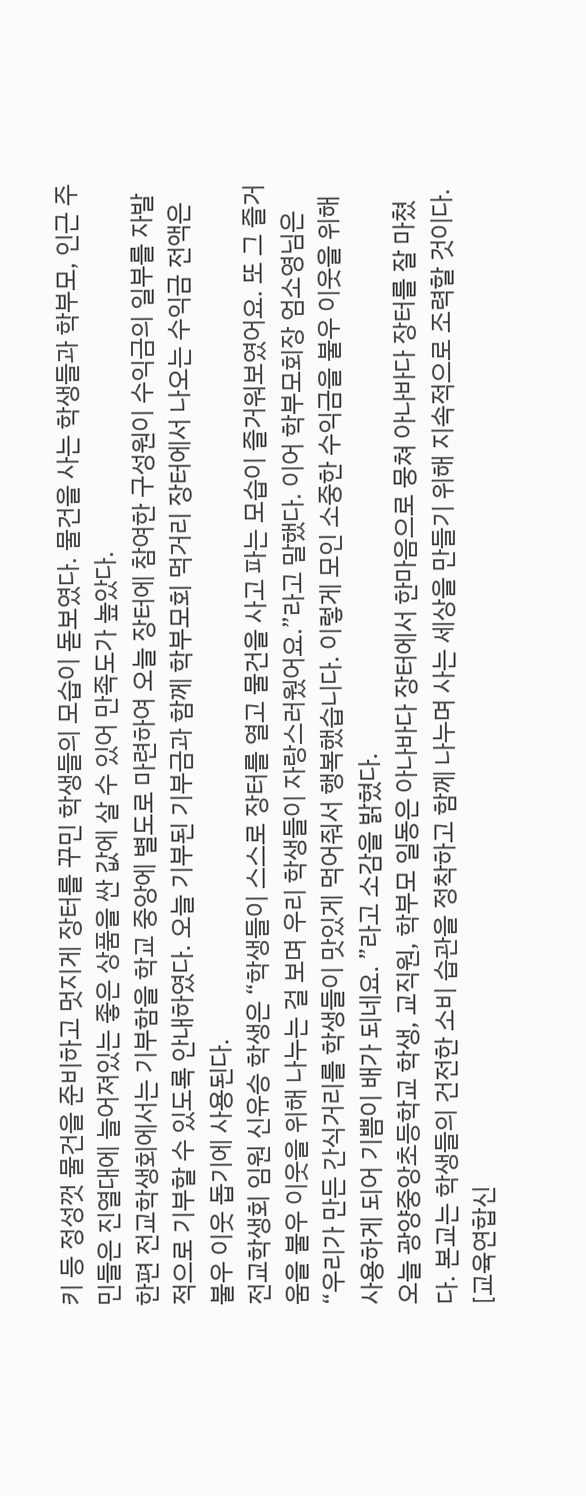키 등 정성껏 물건을 준비하고 멋지게 장터를 꾸민 학생들의 모습이 돋보였다. 물건을 사는 학생들과 학부모, 인근 주민들은 진열대에 늘어져있는 좋은 상품을 싼 값에 살 수 있어 만족도가 높았다.
한편 전교학생회에서는 기부함을 학교 중앙에 별도로 마련하여 오늘 장터에 참여한 구성원이 수익금의 일부를 자발적으로 기부할 수 있도록 안내하였다. 오늘 기부된 기부금과 함께 학부모회 먹거리 장터에서 나오는 수익금 전액은 불우 이웃 돕기에 사용된다.
전교학생회 임원 신유승 학생은 “학생들이 스스로 장터를 열고 물건을 사고 파는 모습이 즐거워보였어요. 또 그 즐거움을 불우 이웃을 위해 나누는 걸 보며 우리 학생들이 자랑스러웠어요.”라고 말했다. 이어 학부모회장 엄소영님은 “우리가 만든 간식거리를 학생들이 맛있게 먹어줘서 행복했습니다. 이렇게 모인 소중한 수익금을 불우 이웃을 위해 사용하게 되어 기쁨이 배가 되네요. ”라고 소감을 밝혔다.
오늘 광양중앙초등학교 학생, 교직원, 학부모 일동은 아나바다 장터에서 한마음으로 뭉쳐 아나바다 장터를 잘 마쳤다. 본교는 학생들의 건전한 소비 습관을 정착하고 함께 나누며 사는 세상을 만들기 위해 지속적으로 조력할 것이다.
[교육연합신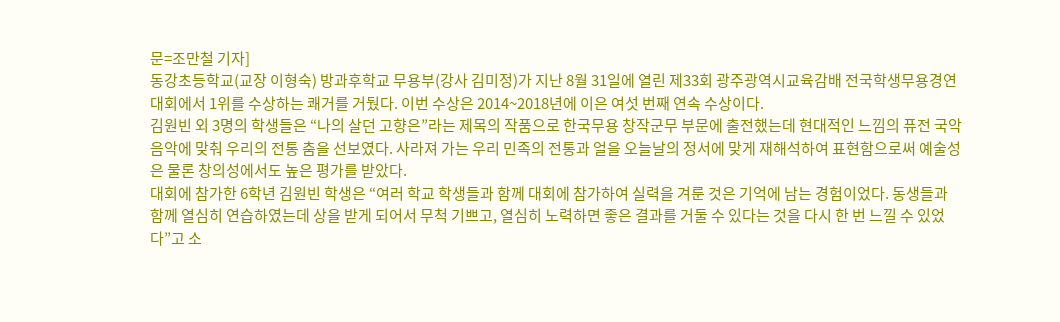문=조만철 기자]
동강초등학교(교장 이형숙) 방과후학교 무용부(강사 김미정)가 지난 8월 31일에 열린 제33회 광주광역시교육감배 전국학생무용경연대회에서 1위를 수상하는 쾌거를 거뒀다. 이번 수상은 2014~2018년에 이은 여섯 번째 연속 수상이다.
김원빈 외 3명의 학생들은 “나의 살던 고향은”라는 제목의 작품으로 한국무용 창작군무 부문에 출전했는데 현대적인 느낌의 퓨전 국악음악에 맞춰 우리의 전통 춤을 선보였다. 사라져 가는 우리 민족의 전통과 얼을 오늘날의 정서에 맞게 재해석하여 표현함으로써 예술성은 물론 창의성에서도 높은 평가를 받았다.
대회에 참가한 6학년 김원빈 학생은 “여러 학교 학생들과 함께 대회에 참가하여 실력을 겨룬 것은 기억에 남는 경험이었다. 동생들과 함께 열심히 연습하였는데 상을 받게 되어서 무척 기쁘고, 열심히 노력하면 좋은 결과를 거둘 수 있다는 것을 다시 한 번 느낄 수 있었다”고 소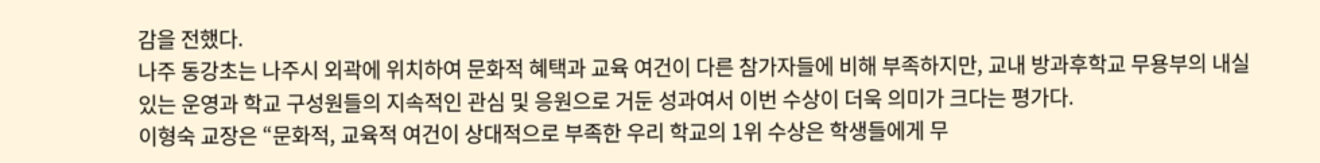감을 전했다.
나주 동강초는 나주시 외곽에 위치하여 문화적 혜택과 교육 여건이 다른 참가자들에 비해 부족하지만, 교내 방과후학교 무용부의 내실 있는 운영과 학교 구성원들의 지속적인 관심 및 응원으로 거둔 성과여서 이번 수상이 더욱 의미가 크다는 평가다.
이형숙 교장은 “문화적, 교육적 여건이 상대적으로 부족한 우리 학교의 1위 수상은 학생들에게 무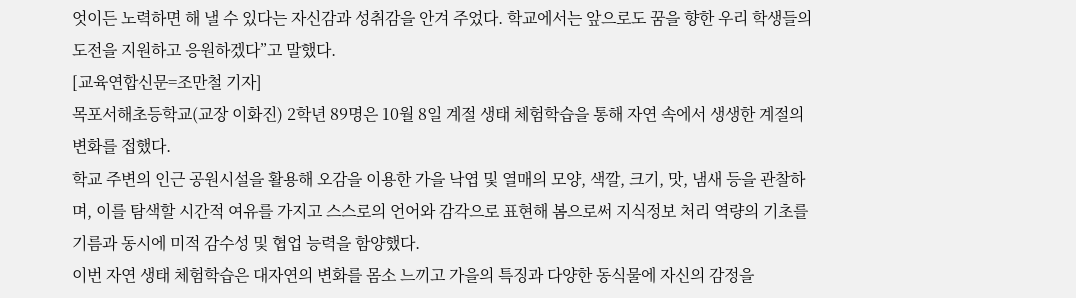엇이든 노력하면 해 낼 수 있다는 자신감과 성취감을 안겨 주었다. 학교에서는 앞으로도 꿈을 향한 우리 학생들의 도전을 지원하고 응원하겠다”고 말했다.
[교육연합신문=조만철 기자]
목포서해초등학교(교장 이화진) 2학년 89명은 10월 8일 계절 생태 체험학습을 통해 자연 속에서 생생한 계절의 변화를 접했다.
학교 주변의 인근 공원시설을 활용해 오감을 이용한 가을 낙엽 및 열매의 모양, 색깔, 크기, 맛, 냄새 등을 관찰하며, 이를 탐색할 시간적 여유를 가지고 스스로의 언어와 감각으로 표현해 봄으로써 지식정보 처리 역량의 기초를 기름과 동시에 미적 감수성 및 협업 능력을 함양했다.
이번 자연 생태 체험학습은 대자연의 변화를 몸소 느끼고 가을의 특징과 다양한 동식물에 자신의 감정을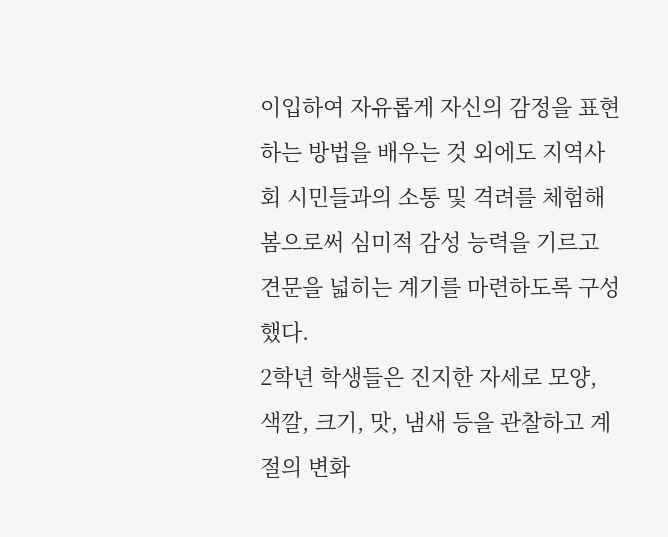이입하여 자유롭게 자신의 감정을 표현하는 방법을 배우는 것 외에도 지역사회 시민들과의 소통 및 격려를 체험해 봄으로써 심미적 감성 능력을 기르고 견문을 넓히는 계기를 마련하도록 구성했다.
2학년 학생들은 진지한 자세로 모양, 색깔, 크기, 맛, 냄새 등을 관찰하고 계절의 변화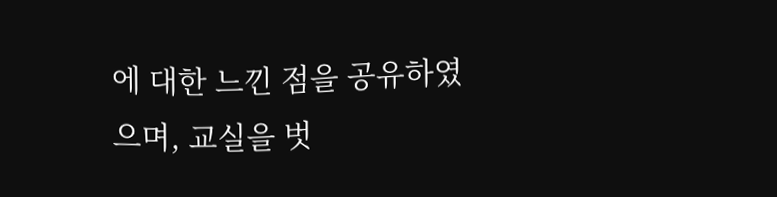에 대한 느낀 점을 공유하였으며, 교실을 벗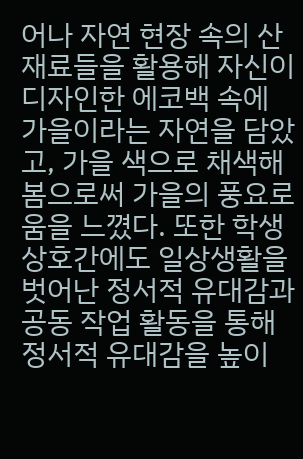어나 자연 현장 속의 산 재료들을 활용해 자신이 디자인한 에코백 속에 가을이라는 자연을 담았고, 가을 색으로 채색해 봄으로써 가을의 풍요로움을 느꼈다. 또한 학생 상호간에도 일상생활을 벗어난 정서적 유대감과 공동 작업 활동을 통해 정서적 유대감을 높이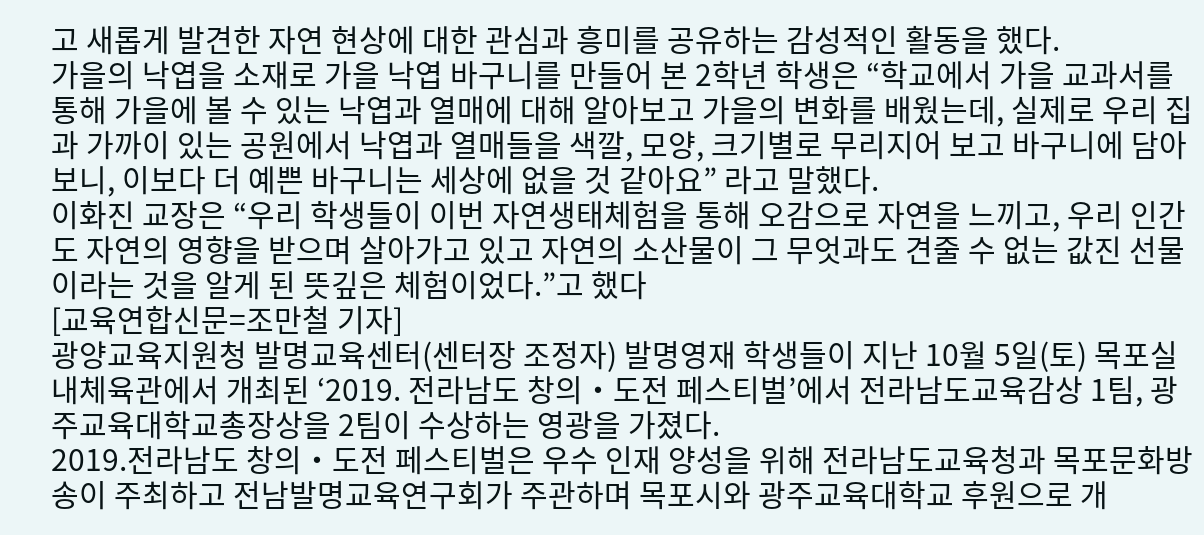고 새롭게 발견한 자연 현상에 대한 관심과 흥미를 공유하는 감성적인 활동을 했다.
가을의 낙엽을 소재로 가을 낙엽 바구니를 만들어 본 2학년 학생은 “학교에서 가을 교과서를 통해 가을에 볼 수 있는 낙엽과 열매에 대해 알아보고 가을의 변화를 배웠는데, 실제로 우리 집과 가까이 있는 공원에서 낙엽과 열매들을 색깔, 모양, 크기별로 무리지어 보고 바구니에 담아보니, 이보다 더 예쁜 바구니는 세상에 없을 것 같아요” 라고 말했다.
이화진 교장은 “우리 학생들이 이번 자연생태체험을 통해 오감으로 자연을 느끼고, 우리 인간도 자연의 영향을 받으며 살아가고 있고 자연의 소산물이 그 무엇과도 견줄 수 없는 값진 선물이라는 것을 알게 된 뜻깊은 체험이었다.”고 했다
[교육연합신문=조만철 기자]
광양교육지원청 발명교육센터(센터장 조정자) 발명영재 학생들이 지난 10월 5일(토) 목포실내체육관에서 개최된 ‘2019. 전라남도 창의‧도전 페스티벌’에서 전라남도교육감상 1팀, 광주교육대학교총장상을 2팀이 수상하는 영광을 가졌다.
2019.전라남도 창의‧도전 페스티벌은 우수 인재 양성을 위해 전라남도교육청과 목포문화방송이 주최하고 전남발명교육연구회가 주관하며 목포시와 광주교육대학교 후원으로 개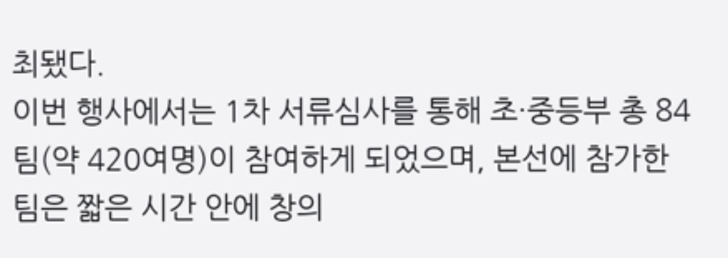최됐다.
이번 행사에서는 1차 서류심사를 통해 초·중등부 총 84팀(약 420여명)이 참여하게 되었으며, 본선에 참가한 팀은 짧은 시간 안에 창의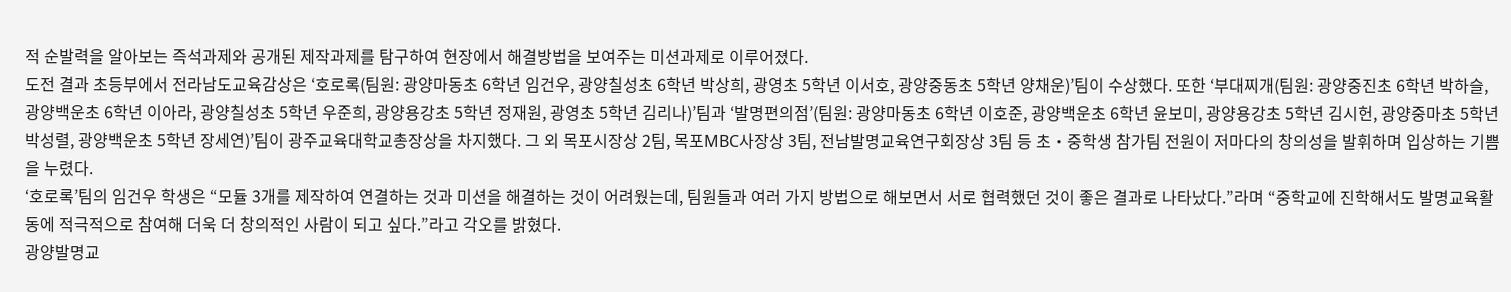적 순발력을 알아보는 즉석과제와 공개된 제작과제를 탐구하여 현장에서 해결방법을 보여주는 미션과제로 이루어졌다.
도전 결과 초등부에서 전라남도교육감상은 ‘호로록(팀원: 광양마동초 6학년 임건우, 광양칠성초 6학년 박상희, 광영초 5학년 이서호, 광양중동초 5학년 양채운)’팀이 수상했다. 또한 ‘부대찌개(팀원: 광양중진초 6학년 박하슬, 광양백운초 6학년 이아라, 광양칠성초 5학년 우준희, 광양용강초 5학년 정재원, 광영초 5학년 김리나)’팀과 ‘발명편의점’(팀원: 광양마동초 6학년 이호준, 광양백운초 6학년 윤보미, 광양용강초 5학년 김시헌, 광양중마초 5학년 박성렬, 광양백운초 5학년 장세연)’팀이 광주교육대학교총장상을 차지했다. 그 외 목포시장상 2팀, 목포MBC사장상 3팀, 전남발명교육연구회장상 3팀 등 초‧중학생 참가팀 전원이 저마다의 창의성을 발휘하며 입상하는 기쁨을 누렸다.
‘호로록’팀의 임건우 학생은 “모듈 3개를 제작하여 연결하는 것과 미션을 해결하는 것이 어려웠는데, 팀원들과 여러 가지 방법으로 해보면서 서로 협력했던 것이 좋은 결과로 나타났다.”라며 “중학교에 진학해서도 발명교육활동에 적극적으로 참여해 더욱 더 창의적인 사람이 되고 싶다.”라고 각오를 밝혔다.
광양발명교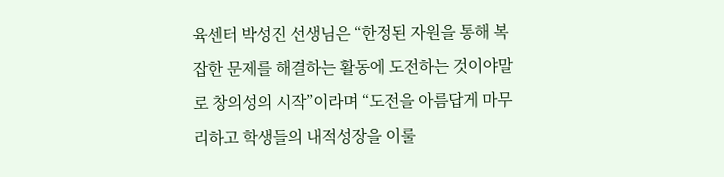육센터 박성진 선생님은 “한정된 자원을 통해 복잡한 문제를 해결하는 활동에 도전하는 것이야말로 창의성의 시작”이라며 “도전을 아름답게 마무리하고 학생들의 내적성장을 이룰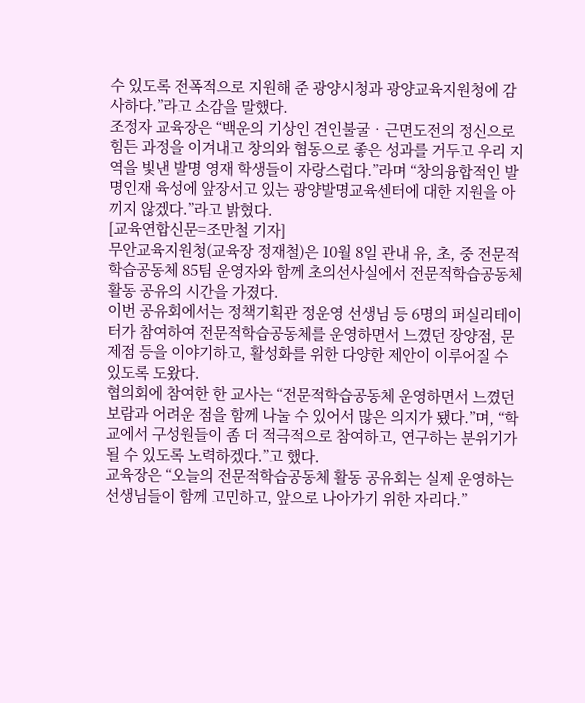수 있도록 전폭적으로 지원해 준 광양시청과 광양교육지원청에 감사하다.”라고 소감을 말했다.
조정자 교육장은 “백운의 기상인 견인불굴‧근면도전의 정신으로 힘든 과정을 이겨내고 창의와 협동으로 좋은 성과를 거두고 우리 지역을 빛낸 발명 영재 학생들이 자랑스럽다.”라며 “창의융합적인 발명인재 육성에 앞장서고 있는 광양발명교육센터에 대한 지원을 아끼지 않겠다.”라고 밝혔다.
[교육연합신문=조만철 기자]
무안교육지원청(교육장 정재철)은 10월 8일 관내 유, 초, 중 전문적학습공동체 85팀 운영자와 함께 초의선사실에서 전문적학습공동체 활동 공유의 시간을 가졌다.
이번 공유회에서는 정책기획관 정운영 선생님 등 6명의 퍼실리테이터가 참여하여 전문적학습공동체를 운영하면서 느꼈던 장양점, 문제점 등을 이야기하고, 활성화를 위한 다양한 제안이 이루어질 수 있도록 도왔다.
협의회에 참여한 한 교사는 “전문적학습공동체 운영하면서 느꼈던 보람과 어려운 점을 함께 나눌 수 있어서 많은 의지가 됐다.”며, “학교에서 구성원들이 좀 더 적극적으로 참여하고, 연구하는 분위기가 될 수 있도록 노력하겠다.”고 했다.
교육장은 “오늘의 전문적학습공동체 활동 공유회는 실제 운영하는 선생님들이 함께 고민하고, 앞으로 나아가기 위한 자리다.”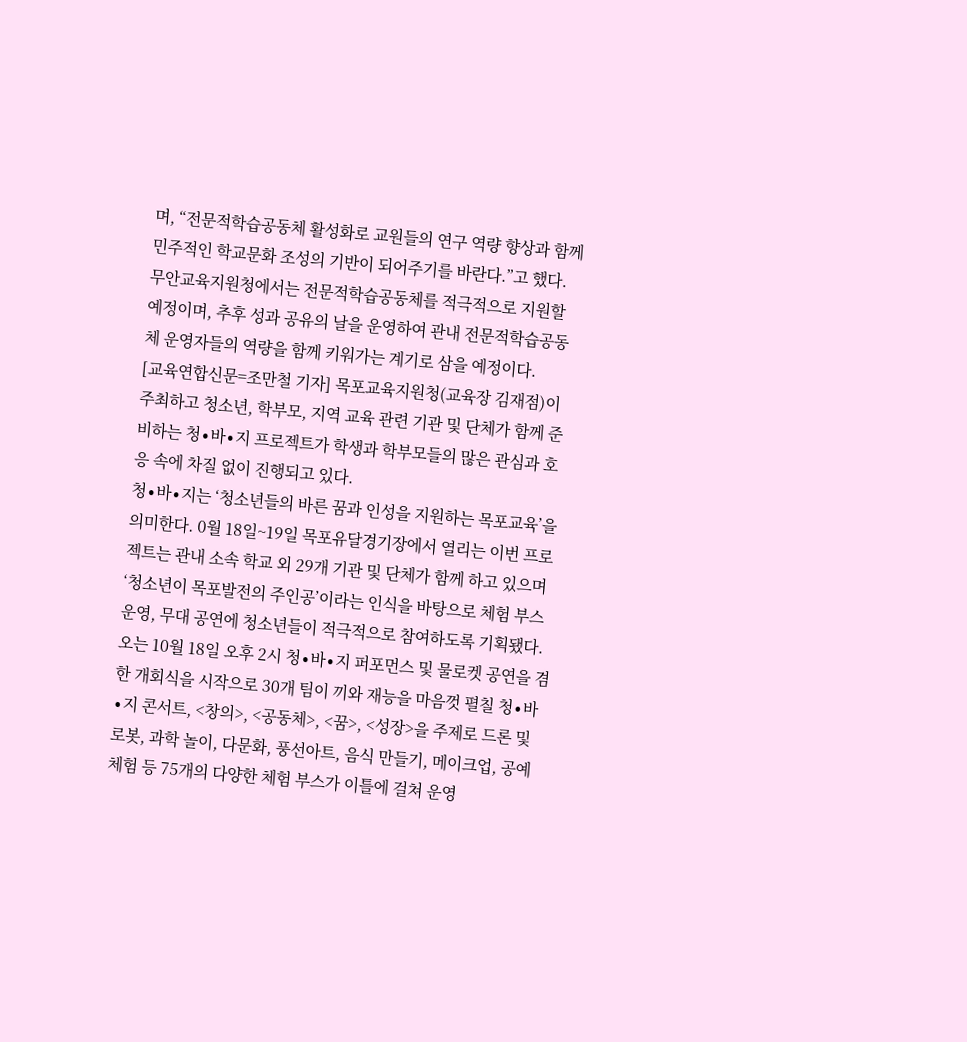며, “전문적학습공동체 활성화로 교원들의 연구 역량 향상과 함께 민주적인 학교문화 조성의 기반이 되어주기를 바란다.”고 했다.
무안교육지원청에서는 전문적학습공동체를 적극적으로 지원할 예정이며, 추후 성과 공유의 날을 운영하여 관내 전문적학습공동체 운영자들의 역량을 함께 키워가는 계기로 삼을 예정이다.
[교육연합신문=조만철 기자] 목포교육지원청(교육장 김재점)이 주최하고 청소년, 학부모, 지역 교육 관련 기관 및 단체가 함께 준비하는 청∙바∙지 프로젝트가 학생과 학부모들의 많은 관심과 호응 속에 차질 없이 진행되고 있다.
청∙바∙지는 ‘청소년들의 바른 꿈과 인성을 지원하는 목포교육’을 의미한다. 0월 18일~19일 목포유달경기장에서 열리는 이번 프로젝트는 관내 소속 학교 외 29개 기관 및 단체가 함께 하고 있으며‘청소년이 목포발전의 주인공’이라는 인식을 바탕으로 체험 부스 운영, 무대 공연에 청소년들이 적극적으로 참여하도록 기획됐다.
오는 10월 18일 오후 2시 청∙바∙지 퍼포먼스 및 물로켓 공연을 겸한 개회식을 시작으로 30개 팀이 끼와 재능을 마음껏 펼칠 청∙바∙지 콘서트, <창의>, <공동체>, <꿈>, <성장>을 주제로 드론 및 로봇, 과학 놀이, 다문화, 풍선아트, 음식 만들기, 메이크업, 공예 체험 등 75개의 다양한 체험 부스가 이틀에 걸쳐 운영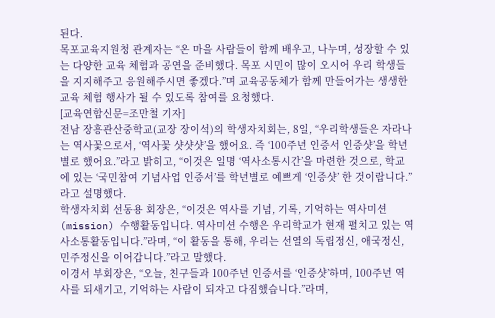된다.
목포교육지원청 관계자는 “온 마을 사람들이 함께 배우고, 나누며, 성장할 수 있는 다양한 교육 체험과 공연을 준비했다. 목포 시민이 많이 오시어 우리 학생들을 지지해주고 응원해주시면 좋겠다.”며 교육공동체가 함께 만들어가는 생생한 교육 체험 행사가 될 수 있도록 참여를 요청했다.
[교육연합신문=조만철 기자]
전남 장흥관산중학교(교장 장이석)의 학생자치회는, 8일, “우리학생들은 자라나는 역사꽃으로서, ‘역사꽃 샷샷샷’을 했어요. 즉 ‘100주년 인증서 인증샷’을 학년별로 했어요.”라고 밝히고, “이것은 일명 ‘역사소통시간’을 마련한 것으로, 학교에 있는 ‘국민참여 기념사업 인증서’를 학년별로 예쁘게 ‘인증샷’ 한 것이랍니다.”라고 설명했다.
학생자치회 선동용 회장은, “이것은 역사를 기념, 기록, 기억하는 역사미션(mission) 수행활동입니다. 역사미션 수행은 우리학교가 현재 펼치고 있는 역사소통활동입니다.”라며, “이 활동을 통해, 우리는 선열의 독립정신, 애국정신, 민주정신을 이어갑니다.”라고 말했다.
이경서 부회장은, “오늘, 친구들과 100주년 인증서를 ‘인증샷’하며, 100주년 역사를 되새기고, 기억하는 사람이 되자고 다짐했습니다.”라며,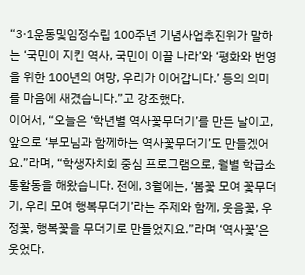“3·1운동및임정수립 100주년 기념사업추진위가 말하는 ‘국민이 지킨 역사, 국민이 이끌 나라’와 ‘평화와 번영을 위한 100년의 여망, 우리가 이어갑니다.’ 등의 의미를 마음에 새겼습니다.”고 강조했다.
이어서, “오늘은 ‘학년별 역사꽃무더기’를 만든 날이고, 앞으로 ‘부모님과 함께하는 역사꽃무더기’도 만들겠어요.”라며, “학생자치회 중심 프로그램으로, 월별 학급소통활동을 해왔습니다. 전에, 3월에는, ‘봄꽃 모여 꽃무더기, 우리 모여 행복무더기’라는 주제와 함께, 웃음꽃, 우정꽃, 행복꽃을 무더기로 만들었지요.”라며 ‘역사꽃’은 웃었다.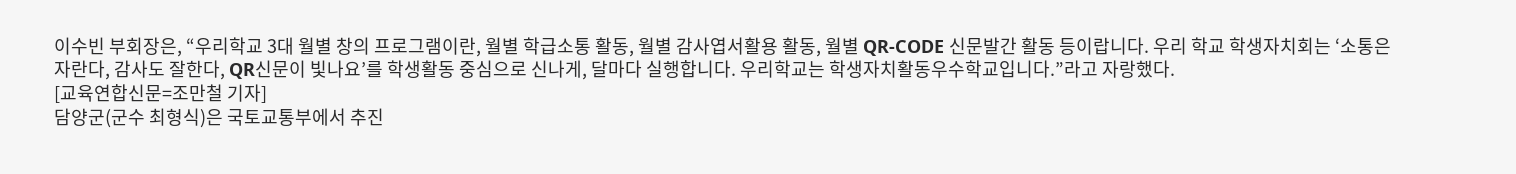이수빈 부회장은, “우리학교 3대 월별 창의 프로그램이란, 월별 학급소통 활동, 월별 감사엽서활용 활동, 월별 QR-CODE 신문발간 활동 등이랍니다. 우리 학교 학생자치회는 ‘소통은 자란다, 감사도 잘한다, QR신문이 빛나요’를 학생활동 중심으로 신나게, 달마다 실행합니다. 우리학교는 학생자치활동우수학교입니다.”라고 자랑했다.
[교육연합신문=조만철 기자]
담양군(군수 최형식)은 국토교통부에서 추진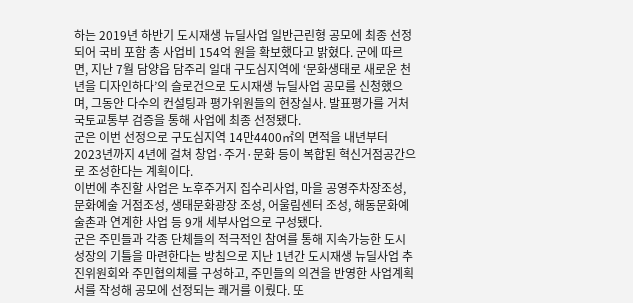하는 2019년 하반기 도시재생 뉴딜사업 일반근린형 공모에 최종 선정되어 국비 포함 총 사업비 154억 원을 확보했다고 밝혔다. 군에 따르면, 지난 7월 담양읍 담주리 일대 구도심지역에 ‘문화생태로 새로운 천년을 디자인하다’의 슬로건으로 도시재생 뉴딜사업 공모를 신청했으며, 그동안 다수의 컨설팅과 평가위원들의 현장실사. 발표평가를 거처 국토교통부 검증을 통해 사업에 최종 선정됐다.
군은 이번 선정으로 구도심지역 14만4400㎡의 면적을 내년부터 2023년까지 4년에 걸쳐 창업·주거·문화 등이 복합된 혁신거점공간으로 조성한다는 계획이다.
이번에 추진할 사업은 노후주거지 집수리사업, 마을 공영주차장조성, 문화예술 거점조성, 생태문화광장 조성, 어울림센터 조성, 해동문화예술촌과 연계한 사업 등 9개 세부사업으로 구성됐다.
군은 주민들과 각종 단체들의 적극적인 참여를 통해 지속가능한 도시성장의 기틀을 마련한다는 방침으로 지난 1년간 도시재생 뉴딜사업 추진위원회와 주민협의체를 구성하고, 주민들의 의견을 반영한 사업계획서를 작성해 공모에 선정되는 쾌거를 이뤘다. 또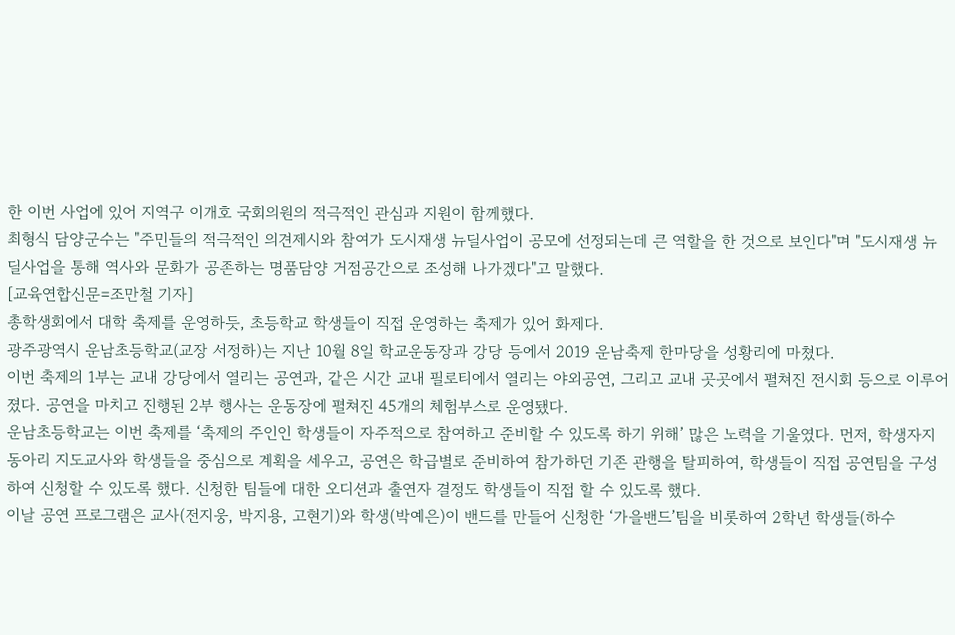한 이번 사업에 있어 지역구 이개호 국회의원의 적극적인 관심과 지원이 함께했다.
최형식 담양군수는 "주민들의 적극적인 의견제시와 참여가 도시재생 뉴딜사업이 공모에 선정되는데 큰 역할을 한 것으로 보인다"며 "도시재생 뉴딜사업을 통해 역사와 문화가 공존하는 명품담양 거점공간으로 조성해 나가겠다"고 말했다.
[교육연합신문=조만철 기자]
총학생회에서 대학 축제를 운영하듯, 초등학교 학생들이 직접 운영하는 축제가 있어 화제다.
광주광역시 운남초등학교(교장 서정하)는 지난 10월 8일 학교운동장과 강당 등에서 2019 운남축제 한마당을 성황리에 마쳤다.
이번 축제의 1부는 교내 강당에서 열리는 공연과, 같은 시간 교내 필로티에서 열리는 야외공연, 그리고 교내 곳곳에서 펼쳐진 전시회 등으로 이루어졌다. 공연을 마치고 진행된 2부 행사는 운동장에 펼쳐진 45개의 체험부스로 운영됐다.
운남초등학교는 이번 축제를 ‘축제의 주인인 학생들이 자주적으로 참여하고 준비할 수 있도록 하기 위해’ 많은 노력을 기울였다. 먼저, 학생자지동아리 지도교사와 학생들을 중심으로 계획을 세우고, 공연은 학급별로 준비하여 참가하던 기존 관행을 탈피하여, 학생들이 직접 공연팀을 구성하여 신청할 수 있도록 했다. 신청한 팀들에 대한 오디션과 출연자 결정도 학생들이 직접 할 수 있도록 했다.
이날 공연 프로그램은 교사(전지웅, 박지용, 고현기)와 학생(박예은)이 밴드를 만들어 신청한 ‘가을밴드’팀을 비롯하여 2학년 학생들(하수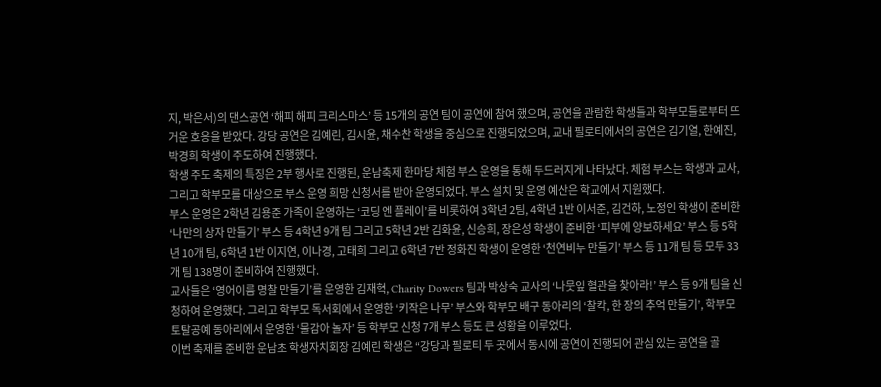지, 박은서)의 댄스공연 ‘해피 해피 크리스마스’ 등 15개의 공연 팀이 공연에 참여 했으며, 공연을 관람한 학생들과 학부모들로부터 뜨거운 호응을 받았다. 강당 공연은 김예린, 김시윤, 채수찬 학생을 중심으로 진행되었으며, 교내 필로티에서의 공연은 김기열, 한예진, 박경희 학생이 주도하여 진행했다.
학생 주도 축제의 특징은 2부 행사로 진행된, 운남축제 한마당 체험 부스 운영을 통해 두드러지게 나타났다. 체험 부스는 학생과 교사, 그리고 학부모를 대상으로 부스 운영 희망 신청서를 받아 운영되었다. 부스 설치 및 운영 예산은 학교에서 지원했다.
부스 운영은 2학년 김용준 가족이 운영하는 ‘코딩 엔 플레이’를 비롯하여 3학년 2팀, 4학년 1반 이서준, 김건하, 노정인 학생이 준비한 ‘나만의 상자 만들기’ 부스 등 4학년 9개 팀 그리고 5학년 2반 김화윤, 신승희, 장은성 학생이 준비한 ‘피부에 양보하세요’ 부스 등 5학년 10개 팀, 6학년 1반 이지연, 이나경, 고태희 그리고 6학년 7반 정화진 학생이 운영한 ‘천연비누 만들기’ 부스 등 11개 팀 등 모두 33개 팀 138명이 준비하여 진행했다.
교사들은 ‘영어이름 명찰 만들기’를 운영한 김재혁, Charity Dowers 팀과 박상숙 교사의 ‘나뭇잎 혈관을 찾아라!’ 부스 등 9개 팀을 신청하여 운영했다. 그리고 학부모 독서회에서 운영한 ‘키작은 나무’ 부스와 학부모 배구 동아리의 ‘찰칵, 한 장의 추억 만들기’, 학부모 토탈공예 동아리에서 운영한 ‘물감아 놀자’ 등 학부모 신청 7개 부스 등도 큰 성황을 이루었다.
이번 축제를 준비한 운남초 학생자치회장 김예린 학생은 “강당과 필로티 두 곳에서 동시에 공연이 진행되어 관심 있는 공연을 골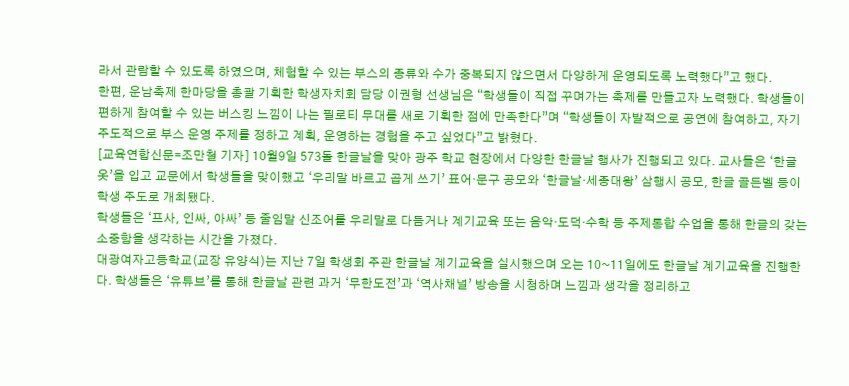라서 관람할 수 있도록 하였으며, 체험할 수 있는 부스의 종류와 수가 중복되지 않으면서 다양하게 운영되도록 노력했다”고 했다.
한편, 운남축제 한마당을 총괄 기획한 학생자치회 담당 이권형 선생님은 “학생들이 직접 꾸며가는 축제를 만들고자 노력했다. 학생들이 편하게 참여할 수 있는 버스킹 느낌이 나는 필로티 무대를 새로 기획한 점에 만족한다”며 “학생들이 자발적으로 공연에 참여하고, 자기주도적으로 부스 운영 주제를 정하고 계획, 운영하는 경험을 주고 싶었다”고 밝혔다.
[교육연합신문=조만철 기자] 10월9일 573돌 한글날을 맞아 광주 학교 현장에서 다양한 한글날 행사가 진행되고 있다. 교사들은 ‘한글옷’을 입고 교문에서 학생들을 맞이했고 ‘우리말 바르고 곱게 쓰기’ 표어‧문구 공모와 ‘한글날‧세종대왕’ 삼행시 공모, 한글 골든벨 등이 학생 주도로 개최됐다.
학생들은 ‘프사, 인싸, 아싸’ 등 줄임말 신조어를 우리말로 다듬거나 계기교육 또는 음악‧도덕‧수학 등 주제통합 수업을 통해 한글의 갖는 소중함을 생각하는 시간을 가졌다.
대광여자고등학교(교장 유양식)는 지난 7일 학생회 주관 한글날 계기교육을 실시했으며 오는 10~11일에도 한글날 계기교육을 진행한다. 학생들은 ‘유튜브’를 통해 한글날 관련 과거 ‘무한도전’과 ‘역사채널’ 방송을 시청하며 느낌과 생각을 정리하고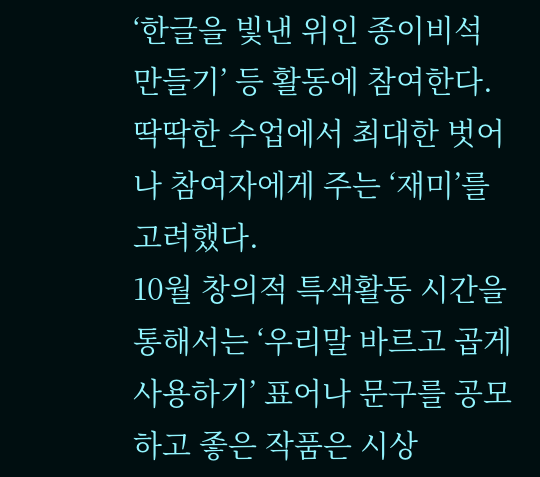‘한글을 빛낸 위인 종이비석 만들기’ 등 활동에 참여한다. 딱딱한 수업에서 최대한 벗어나 참여자에게 주는 ‘재미’를 고려했다.
10월 창의적 특색활동 시간을 통해서는 ‘우리말 바르고 곱게 사용하기’ 표어나 문구를 공모하고 좋은 작품은 시상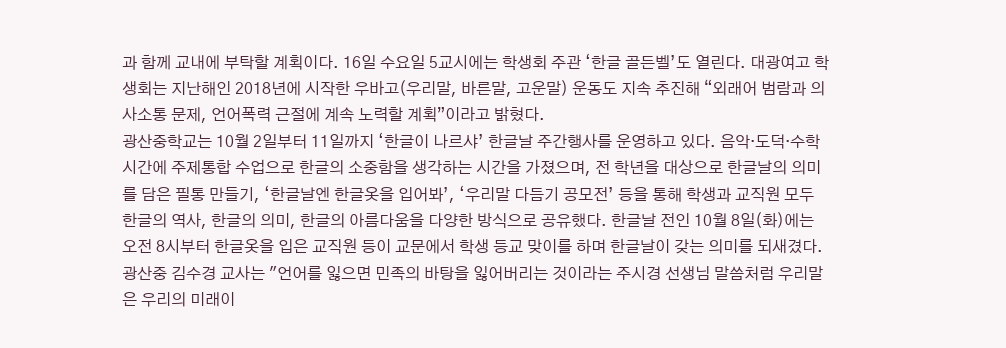과 함께 교내에 부탁할 계획이다. 16일 수요일 5교시에는 학생회 주관 ‘한글 골든벨’도 열린다. 대광여고 학생회는 지난해인 2018년에 시작한 우바고(우리말, 바른말, 고운말) 운동도 지속 추진해 “외래어 범람과 의사소통 문제, 언어폭력 근절에 계속 노력할 계획”이라고 밝혔다.
광산중학교는 10월 2일부터 11일까지 ‘한글이 나르샤’ 한글날 주간행사를 운영하고 있다. 음악‧도덕‧수학 시간에 주제통합 수업으로 한글의 소중함을 생각하는 시간을 가졌으며, 전 학년을 대상으로 한글날의 의미를 담은 필통 만들기, ‘한글날엔 한글옷을 입어봐’, ‘우리말 다듬기 공모전’ 등을 통해 학생과 교직원 모두 한글의 역사, 한글의 의미, 한글의 아름다움을 다양한 방식으로 공유했다. 한글날 전인 10월 8일(화)에는 오전 8시부터 한글옷을 입은 교직원 등이 교문에서 학생 등교 맞이를 하며 한글날이 갖는 의미를 되새겼다.
광산중 김수경 교사는 "언어를 잃으면 민족의 바탕을 잃어버리는 것이라는 주시경 선생님 말씀처럼 우리말은 우리의 미래이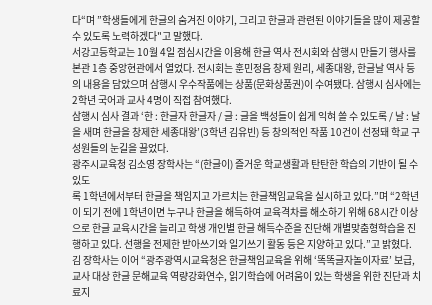다“며 ”학생들에게 한글의 숨겨진 이야기, 그리고 한글과 관련된 이야기들을 많이 제공할 수 있도록 노력하겠다"고 말했다.
서강고등학교는 10월 4일 점심시간을 이용해 한글 역사 전시회와 삼행시 만들기 행사를 본관 1층 중앙현관에서 열었다. 전시회는 훈민정음 창제 원리, 세종대왕, 한글날 역사 등의 내용을 담았으며 삼행시 우수작품에는 상품(문화상품권)이 수여됐다. 삼행시 심사에는 2학년 국어과 교사 4명이 직접 참여했다.
삼행시 심사 결과 ‘한 : 한글자 한글자 / 글 : 글을 백성들이 쉽게 익혀 쓸 수 있도록 / 날 : 날을 새며 한글을 창제한 세종대왕’(3학년 김유빈) 등 창의적인 작품 10건이 선정돼 학교 구성원들의 눈길을 끌었다.
광주시교육청 김소영 장학사는 “(한글이) 즐거운 학교생활과 탄탄한 학습의 기반이 될 수 있도
록 1학년에서부터 한글을 책임지고 가르치는 한글책임교육을 실시하고 있다.”며 “2학년이 되기 전에 1학년이면 누구나 한글을 해득하여 교육격차를 해소하기 위해 68시간 이상으로 한글 교육시간을 늘리고 학생 개인별 한글 해득수준을 진단해 개별맞춤형학습을 진행하고 있다. 선행을 전제한 받아쓰기와 일기쓰기 활동 등은 지양하고 있다.”고 밝혔다.
김 장학사는 이어 “광주광역시교육청은 한글책임교육을 위해 ‘똑똑글자놀이자료’ 보급, 교사 대상 한글 문해교육 역량강화연수, 읽기학습에 어려움이 있는 학생을 위한 진단과 치료지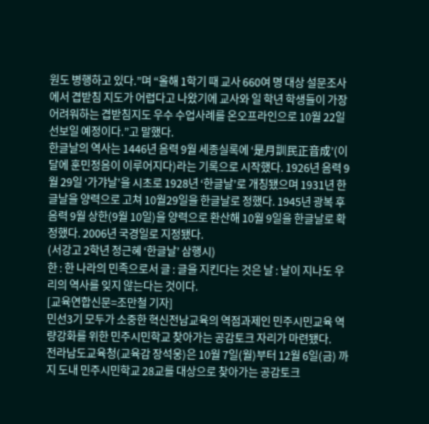원도 병행하고 있다.”며 “올해 1학기 때 교사 660여 명 대상 설문조사에서 겹받침 지도가 어렵다고 나왔기에 교사와 일 학년 학생들이 가장 어려워하는 겹받침지도 우수 수업사례를 온오프라인으로 10월 22일 선보일 예정이다.”고 말했다.
한글날의 역사는 1446년 음력 9월 세종실록에 ‘是月訓民正音成’(이 달에 훈민정음이 이루어지다)라는 기록으로 시작했다. 1926년 음력 9월 29일 ‘가갸날’을 시초로 1928년 ‘한글날’로 개칭됐으며 1931년 한글날을 양력으로 고쳐 10월29일을 한글날로 정했다. 1945년 광복 후 음력 9월 상한(9월 10일)을 양력으로 환산해 10월 9일을 한글날로 확정했다. 2006년 국경일로 지정됐다.
(서강고 2학년 정근혜 ‘한글날’ 삼행시)
한 : 한 나라의 민족으로서 글 : 글을 지킨다는 것은 날 : 날이 지나도 우리의 역사를 잊지 않는다는 것이다.
[교육연합신문=조만철 기자]
민선3기 모두가 소중한 혁신전남교육의 역점과제인 민주시민교육 역량강화를 위한 민주시민학교 찾아가는 공감토크 자리가 마련됐다.
전라남도교육청(교육감 장석웅)은 10월 7일(월)부터 12월 6일(금) 까지 도내 민주시민학교 28교를 대상으로 찾아가는 공감토크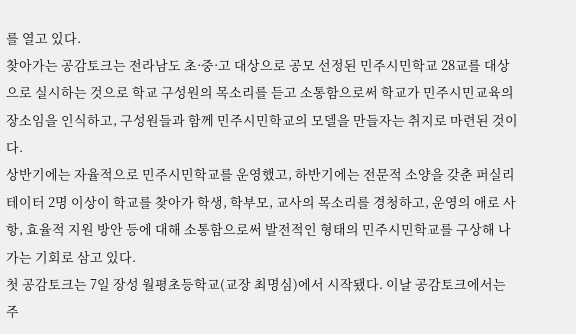를 열고 있다.
찾아가는 공감토크는 전라남도 초·중·고 대상으로 공모 선정된 민주시민학교 28교를 대상으로 실시하는 것으로 학교 구성원의 목소리를 듣고 소통함으로써 학교가 민주시민교육의 장소임을 인식하고, 구성원들과 함께 민주시민학교의 모델을 만들자는 취지로 마련된 것이다.
상반기에는 자율적으로 민주시민학교를 운영했고, 하반기에는 전문적 소양을 갖춘 퍼실리테이터 2명 이상이 학교를 찾아가 학생, 학부모, 교사의 목소리를 경청하고, 운영의 애로 사항, 효율적 지원 방안 등에 대해 소통함으로써 발전적인 형태의 민주시민학교를 구상해 나가는 기회로 삼고 있다.
첫 공감토크는 7일 장성 월평초등학교(교장 최명심)에서 시작됐다. 이날 공감토크에서는 주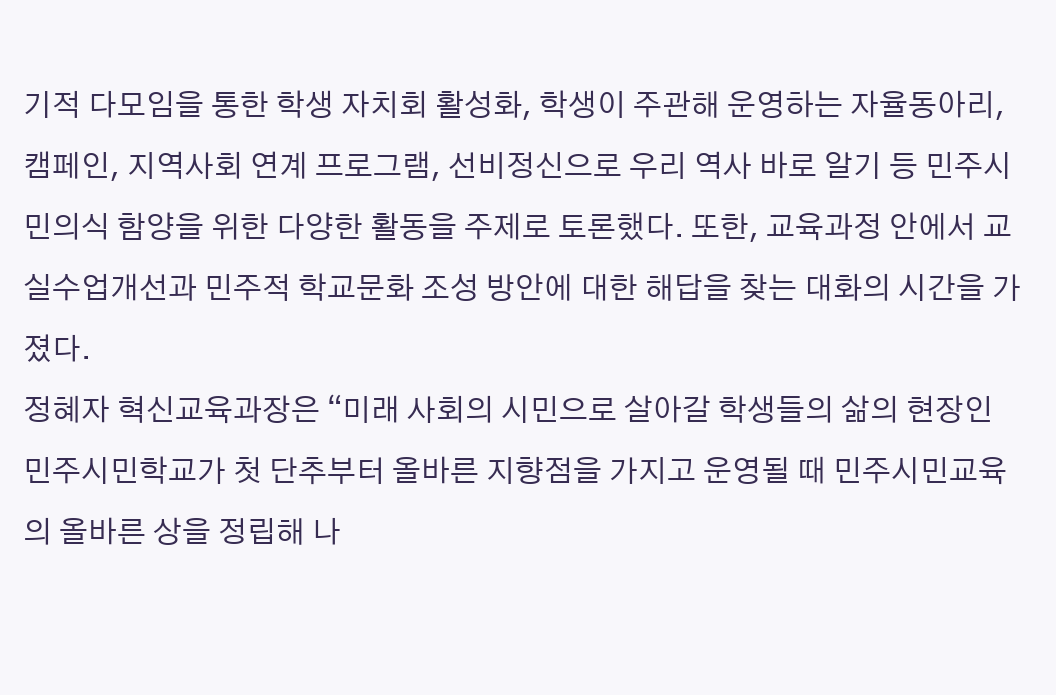기적 다모임을 통한 학생 자치회 활성화, 학생이 주관해 운영하는 자율동아리, 캠페인, 지역사회 연계 프로그램, 선비정신으로 우리 역사 바로 알기 등 민주시민의식 함양을 위한 다양한 활동을 주제로 토론했다. 또한, 교육과정 안에서 교실수업개선과 민주적 학교문화 조성 방안에 대한 해답을 찾는 대화의 시간을 가졌다.
정혜자 혁신교육과장은 “미래 사회의 시민으로 살아갈 학생들의 삶의 현장인 민주시민학교가 첫 단추부터 올바른 지향점을 가지고 운영될 때 민주시민교육의 올바른 상을 정립해 나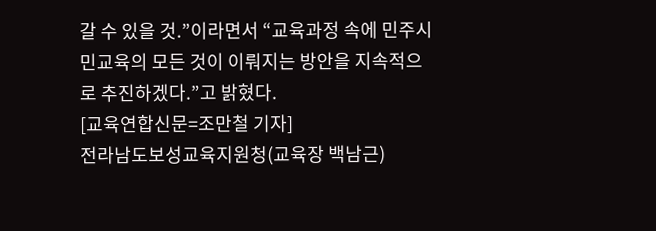갈 수 있을 것.”이라면서 “교육과정 속에 민주시민교육의 모든 것이 이뤄지는 방안을 지속적으로 추진하겠다.”고 밝혔다.
[교육연합신문=조만철 기자]
전라남도보성교육지원청(교육장 백남근)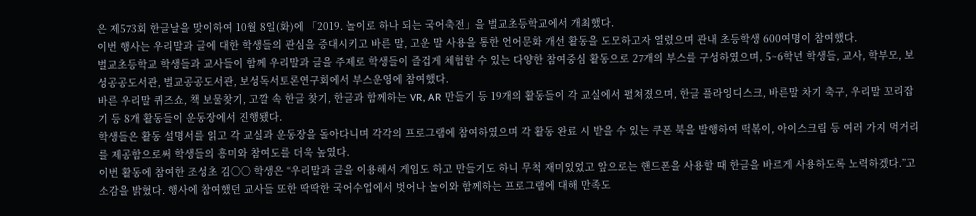은 제573회 한글날을 맞이하여 10월 8일(화)에 「2019. 놀이로 하나 되는 국어축전」을 벌교초등학교에서 개최했다.
이번 행사는 우리말과 글에 대한 학생들의 관심을 증대시키고 바른 말, 고운 말 사용을 통한 언어문화 개선 활동을 도모하고자 열렸으며 관내 초등학생 600여명이 참여했다.
벌교초등학교 학생들과 교사들이 함께 우리말과 글을 주제로 학생들이 즐겁게 체험할 수 있는 다양한 참여중심 활동으로 27개의 부스를 구성하였으며, 5~6학년 학생들, 교사, 학부모, 보성공공도서관, 벌교공공도서관, 보성독서토론연구회에서 부스운영에 참여했다.
바른 우리말 퀴즈쇼, 책 보물찾기, 고깔 속 한글 찾기, 한글과 함께하는 VR, AR 만들기 등 19개의 활동들이 각 교실에서 펼쳐졌으며, 한글 플라잉디스크, 바른말 차기 축구, 우리말 꼬리잡기 등 8개 활동들이 운동장에서 진행됐다.
학생들은 활동 설명서를 읽고 각 교실과 운동장을 돌아다니며 각각의 프로그램에 참여하였으며 각 활동 완료 시 받을 수 있는 쿠폰 북을 발행하여 떡볶이, 아이스크림 등 여러 가지 먹거리를 제공함으로써 학생들의 흥미와 참여도를 더욱 높였다.
이번 활동에 참여한 조성초 김○○ 학생은 “우리말과 글을 이용해서 게임도 하고 만들기도 하니 무척 재미있었고 앞으로는 핸드폰을 사용할 때 한글을 바르게 사용하도록 노력하겠다.”고 소감을 밝혔다. 행사에 참여했던 교사들 또한 딱딱한 국어수업에서 벗어나 놀이와 함께하는 프로그램에 대해 만족도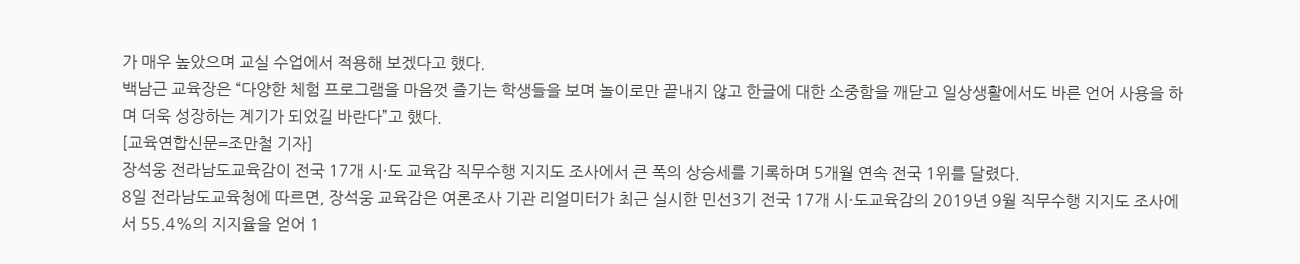가 매우 높았으며 교실 수업에서 적용해 보겠다고 했다.
백남근 교육장은 “다양한 체험 프로그램을 마음껏 즐기는 학생들을 보며 놀이로만 끝내지 않고 한글에 대한 소중함을 깨닫고 일상생활에서도 바른 언어 사용을 하며 더욱 성장하는 계기가 되었길 바란다”고 했다.
[교육연합신문=조만철 기자]
장석웅 전라남도교육감이 전국 17개 시·도 교육감 직무수행 지지도 조사에서 큰 폭의 상승세를 기록하며 5개월 연속 전국 1위를 달렸다.
8일 전라남도교육청에 따르면, 장석웅 교육감은 여론조사 기관 리얼미터가 최근 실시한 민선3기 전국 17개 시·도교육감의 2019년 9월 직무수행 지지도 조사에서 55.4%의 지지율을 얻어 1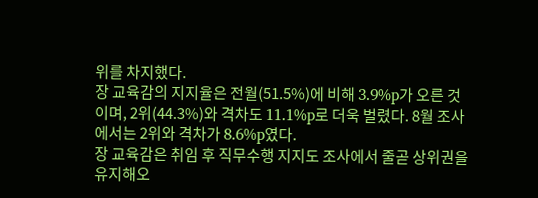위를 차지했다.
장 교육감의 지지율은 전월(51.5%)에 비해 3.9%p가 오른 것이며, 2위(44.3%)와 격차도 11.1%p로 더욱 벌렸다. 8월 조사에서는 2위와 격차가 8.6%p였다.
장 교육감은 취임 후 직무수행 지지도 조사에서 줄곧 상위권을 유지해오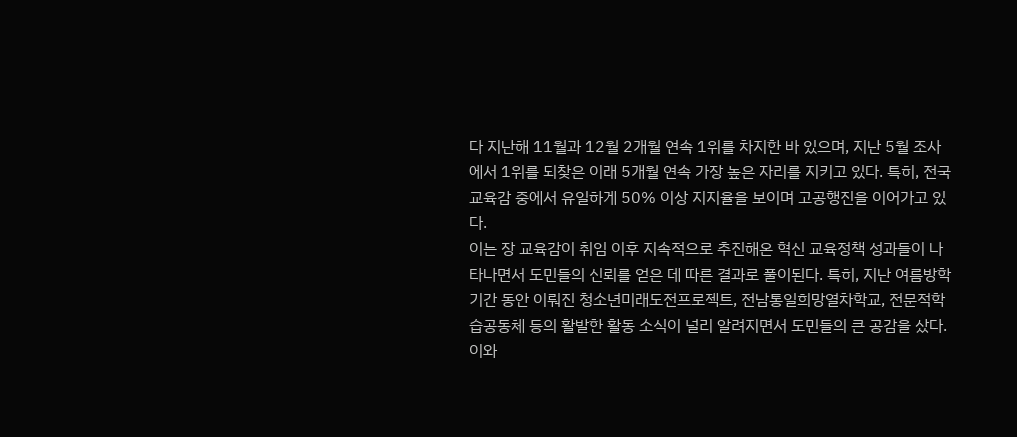다 지난해 11월과 12월 2개월 연속 1위를 차지한 바 있으며, 지난 5월 조사에서 1위를 되찾은 이래 5개월 연속 가장 높은 자리를 지키고 있다. 특히, 전국 교육감 중에서 유일하게 50% 이상 지지율을 보이며 고공행진을 이어가고 있다.
이는 장 교육감이 취임 이후 지속적으로 추진해온 혁신 교육정책 성과들이 나타나면서 도민들의 신뢰를 얻은 데 따른 결과로 풀이된다. 특히, 지난 여름방학 기간 동안 이뤄진 청소년미래도전프로젝트, 전남통일희망열차학교, 전문적학습공동체 등의 활발한 활동 소식이 널리 알려지면서 도민들의 큰 공감을 샀다.
이와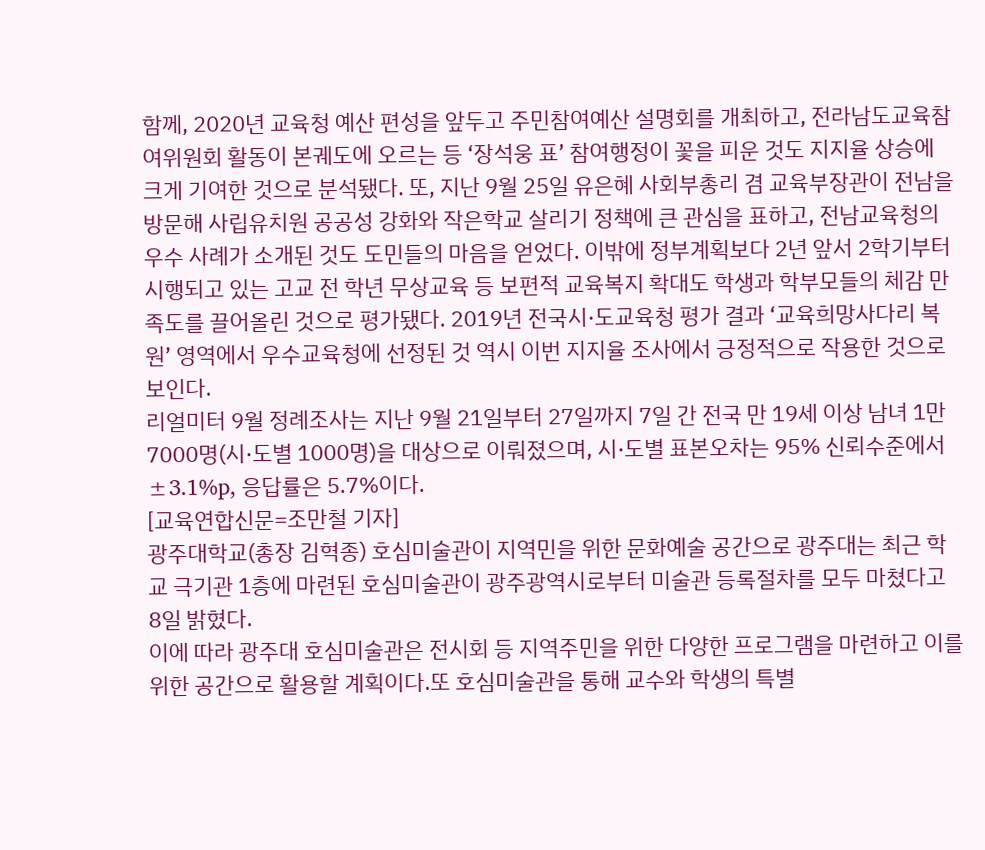함께, 2020년 교육청 예산 편성을 앞두고 주민참여예산 설명회를 개최하고, 전라남도교육참여위원회 활동이 본궤도에 오르는 등 ‘장석웅 표’ 참여행정이 꽃을 피운 것도 지지율 상승에 크게 기여한 것으로 분석됐다. 또, 지난 9월 25일 유은혜 사회부총리 겸 교육부장관이 전남을 방문해 사립유치원 공공성 강화와 작은학교 살리기 정책에 큰 관심을 표하고, 전남교육청의 우수 사례가 소개된 것도 도민들의 마음을 얻었다. 이밖에 정부계획보다 2년 앞서 2학기부터 시행되고 있는 고교 전 학년 무상교육 등 보편적 교육복지 확대도 학생과 학부모들의 체감 만족도를 끌어올린 것으로 평가됐다. 2019년 전국시·도교육청 평가 결과 ‘교육희망사다리 복원’ 영역에서 우수교육청에 선정된 것 역시 이번 지지율 조사에서 긍정적으로 작용한 것으로 보인다.
리얼미터 9월 정례조사는 지난 9월 21일부터 27일까지 7일 간 전국 만 19세 이상 남녀 1만 7000명(시·도별 1000명)을 대상으로 이뤄졌으며, 시·도별 표본오차는 95% 신뢰수준에서 ±3.1%p, 응답률은 5.7%이다.
[교육연합신문=조만철 기자]
광주대학교(총장 김혁종) 호심미술관이 지역민을 위한 문화예술 공간으로 광주대는 최근 학교 극기관 1층에 마련된 호심미술관이 광주광역시로부터 미술관 등록절차를 모두 마쳤다고 8일 밝혔다.
이에 따라 광주대 호심미술관은 전시회 등 지역주민을 위한 다양한 프로그램을 마련하고 이를 위한 공간으로 활용할 계획이다.또 호심미술관을 통해 교수와 학생의 특별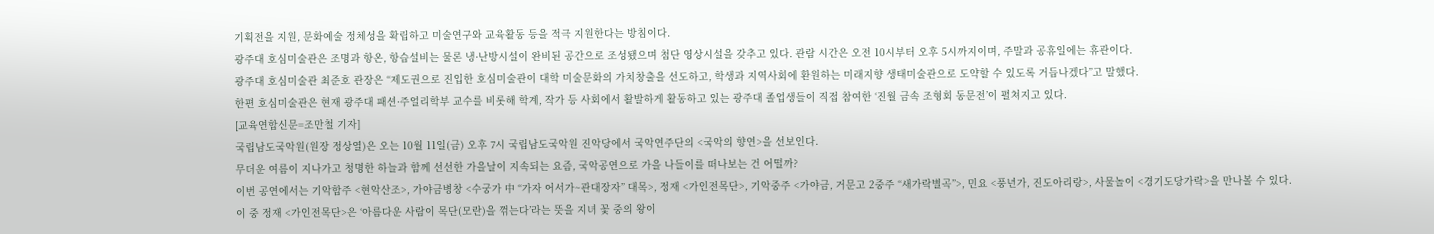기획전을 지원, 문화예술 정체성을 확립하고 미술연구와 교육활동 등을 적극 지원한다는 방침이다.
광주대 호심미술관은 조명과 항온, 항습설비는 물론 냉·난방시설이 완비된 공간으로 조성됐으며 첨단 영상시설을 갖추고 있다. 관람 시간은 오전 10시부터 오후 5시까지이며, 주말과 공휴일에는 휴관이다.
광주대 호심미술관 최준호 관장은 “제도권으로 진입한 호심미술관이 대학 미술문화의 가치창출을 선도하고, 학생과 지역사회에 환원하는 미래지향 생태미술관으로 도약할 수 있도록 거듭나겠다”고 말했다.
한편 호심미술관은 현재 광주대 패션·주얼리학부 교수를 비롯해 학계, 작가 등 사회에서 활발하게 활동하고 있는 광주대 졸업생들이 직접 참여한 ‘진월 금속 조형회 동문전’이 펼쳐지고 있다.
[교육연합신문=조만철 기자]
국립남도국악원(원장 정상열)은 오는 10월 11일(금) 오후 7시 국립남도국악원 진악당에서 국악연주단의 <국악의 향연>을 선보인다.
무더운 여름이 지나가고 청명한 하늘과 함께 선선한 가을날이 지속되는 요즘, 국악공연으로 가을 나들이를 떠나보는 건 어떨까?
이번 공연에서는 기악합주 <현악산조>, 가야금병창 <수궁가 中 “가자 어서가~관대장자” 대목>, 정재 <가인전목단>, 기악중주 <가야금, 거문고 2중주 “새가락별곡”>, 민요 <풍년가, 진도아리랑>, 사물놀이 <경기도당가락>을 만나볼 수 있다.
이 중 정재 <가인전목단>은 ‘아름다운 사람이 목단(모란)을 꺾는다’라는 뜻을 지녀 꽃 중의 왕이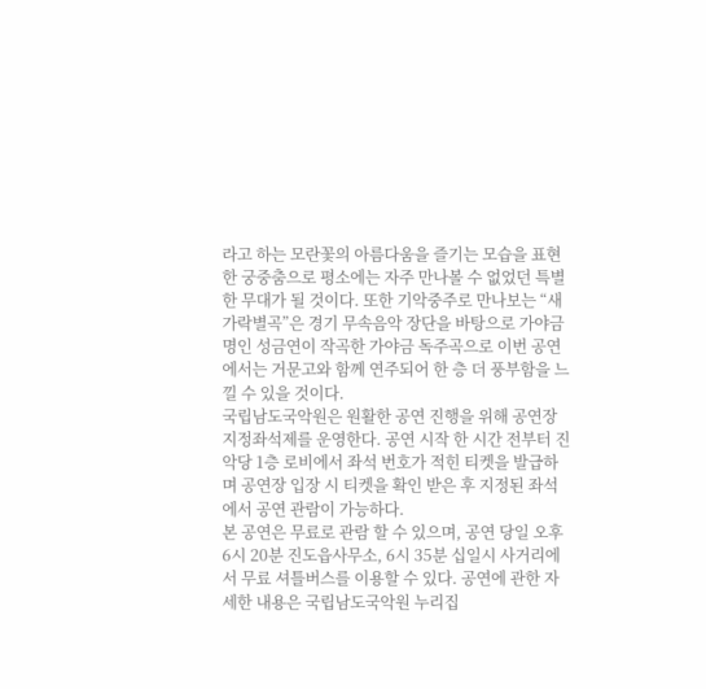라고 하는 모란꽃의 아름다움을 즐기는 모습을 표현한 궁중춤으로 평소에는 자주 만나볼 수 없었던 특별한 무대가 될 것이다. 또한 기악중주로 만나보는 “새가락별곡”은 경기 무속음악 장단을 바탕으로 가야금 명인 성금연이 작곡한 가야금 독주곡으로 이번 공연에서는 거문고와 함께 연주되어 한 층 더 풍부함을 느낄 수 있을 것이다.
국립남도국악원은 원활한 공연 진행을 위해 공연장 지정좌석제를 운영한다. 공연 시작 한 시간 전부터 진악당 1층 로비에서 좌석 번호가 적힌 티켓을 발급하며 공연장 입장 시 티켓을 확인 받은 후 지정된 좌석에서 공연 관람이 가능하다.
본 공연은 무료로 관람 할 수 있으며, 공연 당일 오후 6시 20분 진도읍사무소, 6시 35분 십일시 사거리에서 무료 셔틀버스를 이용할 수 있다. 공연에 관한 자세한 내용은 국립남도국악원 누리집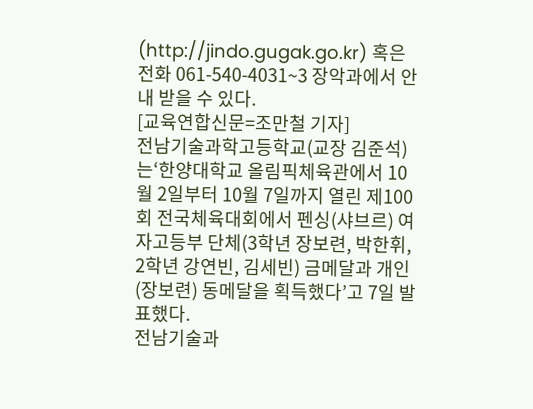(http://jindo.gugak.go.kr) 혹은 전화 061-540-4031~3 장악과에서 안내 받을 수 있다.
[교육연합신문=조만철 기자]
전남기술과학고등학교(교장 김준석)는‘한양대학교 올림픽체육관에서 10월 2일부터 10월 7일까지 열린 제100회 전국체육대회에서 펜싱(샤브르) 여자고등부 단체(3학년 장보련, 박한휘, 2학년 강연빈, 김세빈) 금메달과 개인(장보련) 동메달을 획득했다’고 7일 발표했다.
전남기술과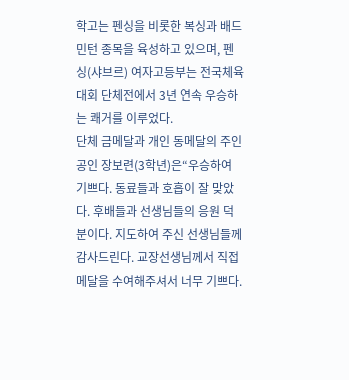학고는 펜싱을 비롯한 복싱과 배드민턴 종목을 육성하고 있으며, 펜싱(샤브르) 여자고등부는 전국체육대회 단체전에서 3년 연속 우승하는 쾌거를 이루었다.
단체 금메달과 개인 동메달의 주인공인 장보련(3학년)은“우승하여 기쁘다. 동료들과 호흡이 잘 맞았다. 후배들과 선생님들의 응원 덕분이다. 지도하여 주신 선생님들께 감사드린다. 교장선생님께서 직접 메달을 수여해주셔서 너무 기쁘다.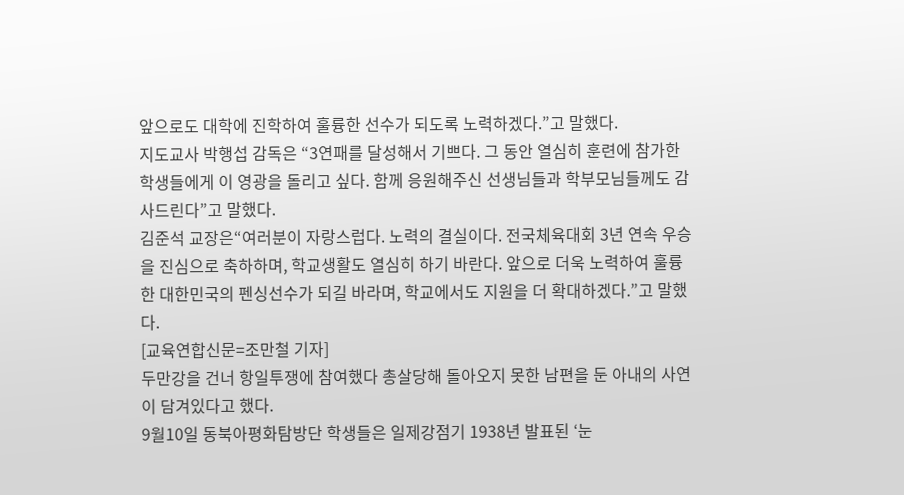앞으로도 대학에 진학하여 훌륭한 선수가 되도록 노력하겠다.”고 말했다.
지도교사 박행섭 감독은 “3연패를 달성해서 기쁘다. 그 동안 열심히 훈련에 참가한 학생들에게 이 영광을 돌리고 싶다. 함께 응원해주신 선생님들과 학부모님들께도 감사드린다”고 말했다.
김준석 교장은“여러분이 자랑스럽다. 노력의 결실이다. 전국체육대회 3년 연속 우승을 진심으로 축하하며, 학교생활도 열심히 하기 바란다. 앞으로 더욱 노력하여 훌륭한 대한민국의 펜싱선수가 되길 바라며, 학교에서도 지원을 더 확대하겠다.”고 말했다.
[교육연합신문=조만철 기자]
두만강을 건너 항일투쟁에 참여했다 총살당해 돌아오지 못한 남편을 둔 아내의 사연이 담겨있다고 했다.
9월10일 동북아평화탐방단 학생들은 일제강점기 1938년 발표된 ‘눈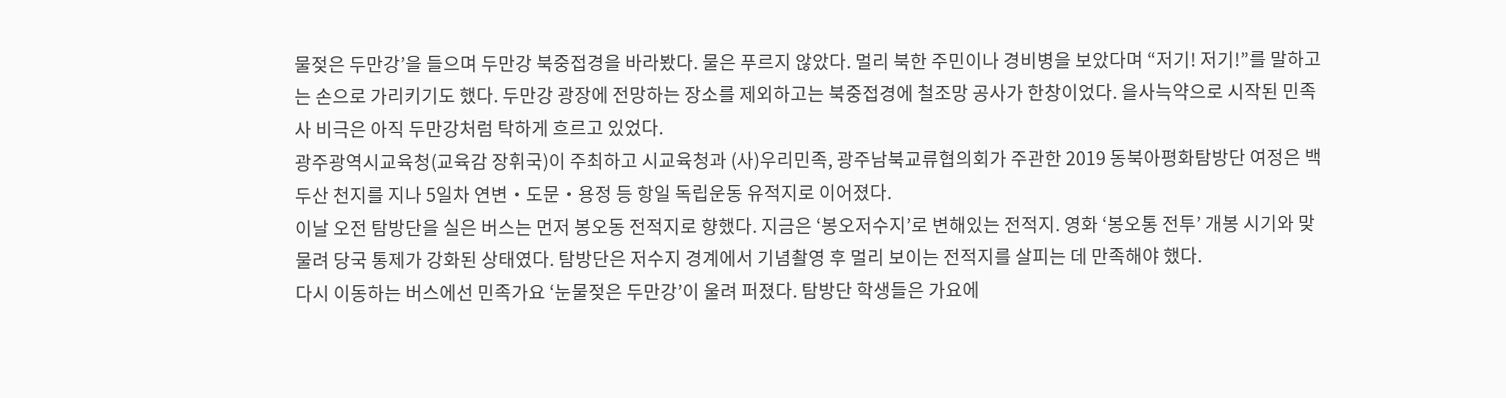물젖은 두만강’을 들으며 두만강 북중접경을 바라봤다. 물은 푸르지 않았다. 멀리 북한 주민이나 경비병을 보았다며 “저기! 저기!”를 말하고는 손으로 가리키기도 했다. 두만강 광장에 전망하는 장소를 제외하고는 북중접경에 철조망 공사가 한창이었다. 을사늑약으로 시작된 민족사 비극은 아직 두만강처럼 탁하게 흐르고 있었다.
광주광역시교육청(교육감 장휘국)이 주최하고 시교육청과 (사)우리민족, 광주남북교류협의회가 주관한 2019 동북아평화탐방단 여정은 백두산 천지를 지나 5일차 연변‧도문‧용정 등 항일 독립운동 유적지로 이어졌다.
이날 오전 탐방단을 실은 버스는 먼저 봉오동 전적지로 향했다. 지금은 ‘봉오저수지’로 변해있는 전적지. 영화 ‘봉오통 전투’ 개봉 시기와 맞물려 당국 통제가 강화된 상태였다. 탐방단은 저수지 경계에서 기념촬영 후 멀리 보이는 전적지를 살피는 데 만족해야 했다.
다시 이동하는 버스에선 민족가요 ‘눈물젖은 두만강’이 울려 퍼졌다. 탐방단 학생들은 가요에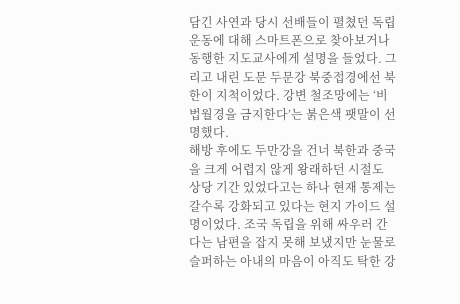담긴 사연과 당시 선배들이 펼쳤던 독립운동에 대해 스마트폰으로 찾아보거나 동행한 지도교사에게 설명을 들었다. 그리고 내린 도문 두문강 북중접경에선 북한이 지척이었다. 강변 철조망에는 ‘비법월경을 금지한다’는 붉은색 팻말이 선명했다.
해방 후에도 두만강을 건너 북한과 중국을 크게 어렵지 않게 왕래하던 시절도 상당 기간 있었다고는 하나 현재 통제는 갈수록 강화되고 있다는 현지 가이드 설명이었다. 조국 독립을 위해 싸우러 간다는 남편을 잡지 못해 보냈지만 눈물로 슬퍼하는 아내의 마음이 아직도 탁한 강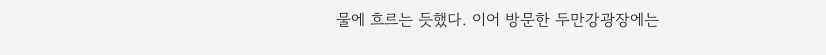물에 흐르는 듯했다. 이어 방문한 두만강광장에는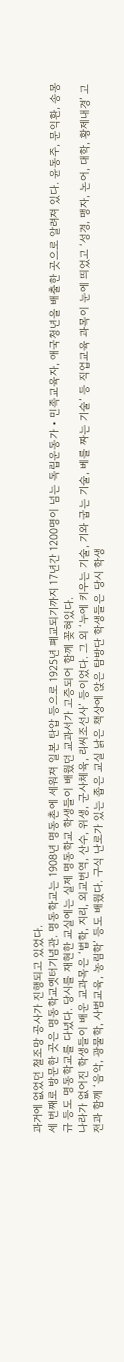과거에 없었던 철조망 공사가 진행되고 있었다.
세 번째로 방문한 곳은 명동학교옛터기념관. 명동학교는 1908년 명동촌에 세워져 일본 탄압 등으로 1925년 폐교되기까지 17년간 1200명이 넘는 독립운동가‧민족교육자, 애국청년을 배출한 곳으로 알려져 있다. 윤동주, 문익환, 송몽규 등도 명동학교를 다녔다. 당시를 재현한 교실에는 실제 명동학교 학생들이 배웠던 교과서가 고증되어 함께 꽂혀있다.
나라가 없어진 학생들이 배운 교과목은 ‘법학, 지리, 외교번역, 산수, 위생, 군사체육, 리씨조선사’ 등이었다. 그 외 ‘누에 키우는 기술, 기와 굽는 기술, 베를 짜는 기술’ 등 직업교육 과목이 눈에 띄었고 ‘성경, 맹자, 논어, 대학, 황제내경’ 고전과 함께 ‘음악, 광물학, 사범교육, 농림학’ 등도 배웠다. 구식 난로가 있는 좁은 교실 낡은 책상에 앉은 탐방단 학생들은 당시 학생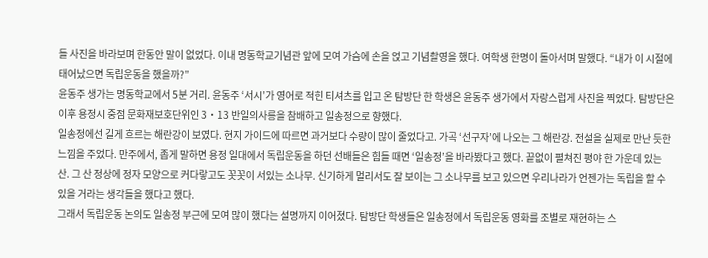들 사진을 바라보며 한동안 말이 없었다. 이내 명동학교기념관 앞에 모여 가슴에 손을 얹고 기념촬영을 했다. 여학생 한명이 돌아서며 말했다. “내가 이 시절에 태어났으면 독립운동을 했을까?”
윤동주 생가는 명동학교에서 5분 거리. 윤동주 ‘서시’가 영어로 적힌 티셔츠를 입고 온 탐방단 한 학생은 윤동주 생가에서 자랑스럽게 사진을 찍었다. 탐방단은 이후 용정시 중점 문화재보호단위인 3‧13 반일의사릉을 참배하고 일송정으로 향했다.
일송정에선 길게 흐르는 해란강이 보였다. 현지 가이드에 따르면 과거보다 수량이 많이 줄었다고. 가곡 ‘선구자’에 나오는 그 해란강. 전설을 실제로 만난 듯한 느낌을 주었다. 만주에서, 좁게 말하면 용정 일대에서 독립운동을 하던 선배들은 힘들 때면 ‘일송정’을 바라봤다고 했다. 끝없이 펼쳐진 평야 한 가운데 있는 산. 그 산 정상에 정자 모양으로 커다랗고도 꼿꼿이 서있는 소나무. 신기하게 멀리서도 잘 보이는 그 소나무를 보고 있으면 우리나라가 언젠가는 독립을 할 수 있을 거라는 생각들을 했다고 했다.
그래서 독립운동 논의도 일송정 부근에 모여 많이 했다는 설명까지 이어졌다. 탐방단 학생들은 일송정에서 독립운동 영화를 조별로 재현하는 스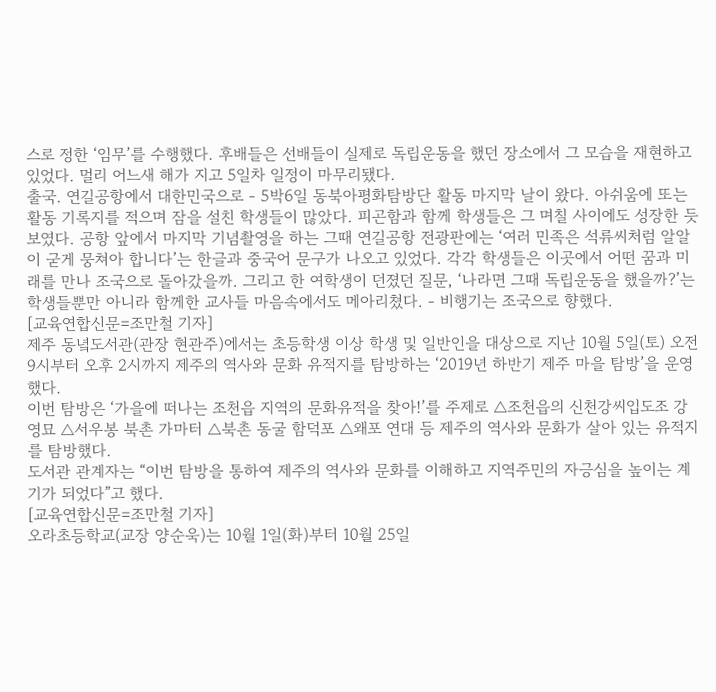스로 정한 ‘임무’를 수행했다. 후배들은 선배들이 실제로 독립운동을 했던 장소에서 그 모습을 재현하고 있었다. 멀리 어느새 해가 지고 5일차 일정이 마무리됐다.
출국. 연길공항에서 대한민국으로 - 5박6일 동북아평화탐방단 활동 마지막 날이 왔다. 아쉬움에 또는 활동 기록지를 적으며 잠을 설친 학생들이 많았다. 피곤함과 함께 학생들은 그 며칠 사이에도 성장한 듯 보였다. 공항 앞에서 마지막 기념촬영을 하는 그때 연길공항 전광판에는 ‘여러 민족은 석류씨처럼 알알이 굳게 뭉쳐아 합니다’는 한글과 중국어 문구가 나오고 있었다. 각각 학생들은 이곳에서 어떤 꿈과 미래를 만나 조국으로 돌아갔을까. 그리고 한 여학생이 던졌던 질문, ‘나라면 그때 독립운동을 했을까?’는 학생들뿐만 아니라 함께한 교사들 마음속에서도 메아리쳤다. - 비행기는 조국으로 향했다.
[교육연합신문=조만철 기자]
제주 동녘도서관(관장 현관주)에서는 초등학생 이상 학생 및 일반인을 대상으로 지난 10월 5일(토) 오전 9시부터 오후 2시까지 제주의 역사와 문화 유적지를 탐방하는 ‘2019년 하반기 제주 마을 탐방’을 운영했다.
이번 탐방은 ‘가을에 떠나는 조천읍 지역의 문화유적을 찾아!’를 주제로 △조천읍의 신천강씨입도조 강영묘 △서우봉 북촌 가마터 △북촌 동굴 함덕포 △왜포 연대 등 제주의 역사와 문화가 살아 있는 유적지를 탐방했다.
도서관 관계자는 “이번 탐방을 통하여 제주의 역사와 문화를 이해하고 지역주민의 자긍심을 높이는 계기가 되었다”고 했다.
[교육연합신문=조만철 기자]
오라초등학교(교장 양순욱)는 10월 1일(화)부터 10월 25일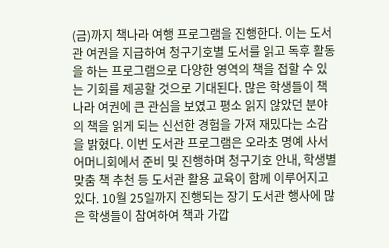(금)까지 책나라 여행 프로그램을 진행한다. 이는 도서관 여권을 지급하여 청구기호별 도서를 읽고 독후 활동을 하는 프로그램으로 다양한 영역의 책을 접할 수 있는 기회를 제공할 것으로 기대된다. 많은 학생들이 책나라 여권에 큰 관심을 보였고 평소 읽지 않았던 분야의 책을 읽게 되는 신선한 경험을 가져 재밌다는 소감을 밝혔다. 이번 도서관 프로그램은 오라초 명예 사서 어머니회에서 준비 및 진행하며 청구기호 안내, 학생별 맞춤 책 추천 등 도서관 활용 교육이 함께 이루어지고 있다. 10월 25일까지 진행되는 장기 도서관 행사에 많은 학생들이 참여하여 책과 가깝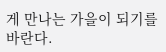게 만나는 가을이 되기를 바란다.